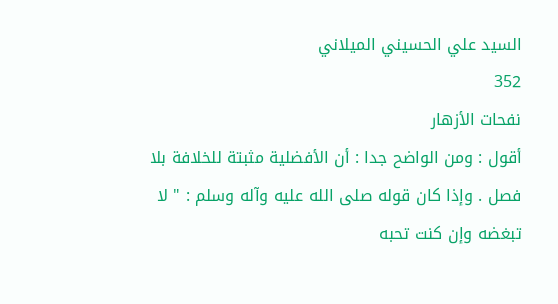السيد علي الحسيني الميلاني
352
نفحات الأزهار
أقول : ومن الواضح جدا : أن الأفضلية مثبتة للخلافة بلا فصل . وإذا كان قوله صلى الله عليه وآله وسلم : " لا تبغضه وإن كنت تحبه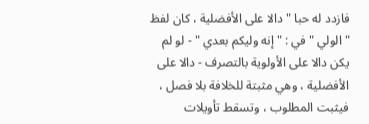فازدد له حبا " دالا على الأفضلية ، كان لفظ " الولي " في : " إنه وليكم بعدي " - لو لم يكن دالا على الأولوية بالتصرف - دالا على الأفضلية ، وهي مثبتة للخلافة بلا فصل ، فيثبت المطلوب ، وتسقط تأويلات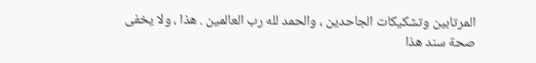المرتابين وتشكيكات الجاحدين ، والحمد لله رب العالمين . هذا ، ولا يخفى صحة سند هذا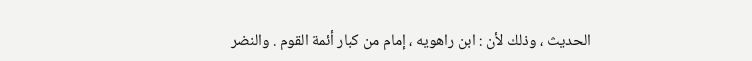الحديث ، وذلك لأن : ابن راهويه ، إمام من كبار أئمة القوم . والنضر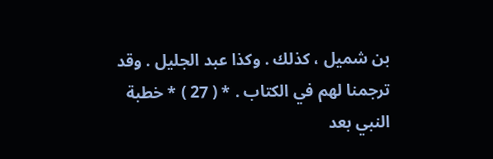بن شميل ، كذلك . وكذا عبد الجليل . وقد ترجمنا لهم في الكتاب . * ( 27 ) * خطبة النبي بعد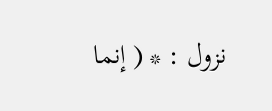نزول : * ( إنما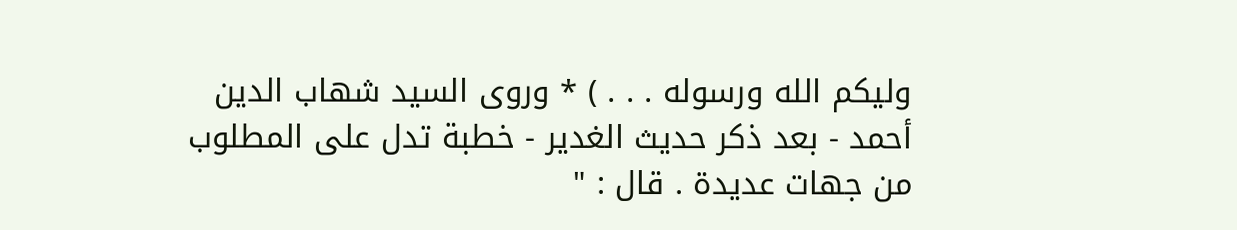وليكم الله ورسوله . . . ) * وروى السيد شهاب الدين أحمد - بعد ذكر حديث الغدير - خطبة تدل على المطلوب من جهات عديدة . قال : "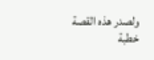ولصدر هذه القصة خطبة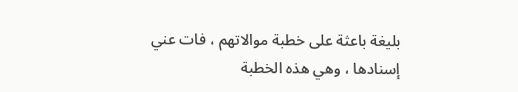بليغة باعثة على خطبة موالاتهم ، فات عني إسنادها ، وهي هذه الخطبة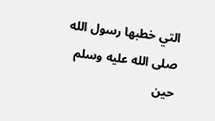التي خطبها رسول الله صلى الله عليه وسلم حين